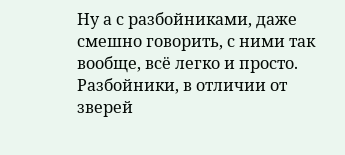Ну а с разбойниками, даже смешно говорить, с ними так вообще, всё легко и просто. Разбойники, в отличии от зверей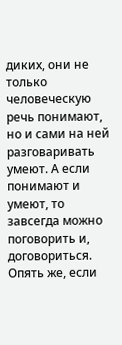диких, они не только человеческую речь понимают, но и сами на ней разговаривать умеют. А если понимают и умеют, то завсегда можно поговорить и, договориться. Опять же, если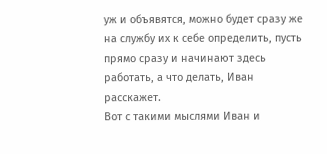уж и объявятся, можно будет сразу же на службу их к себе определить, пусть прямо сразу и начинают здесь работать, а что делать, Иван расскажет.
Вот с такими мыслями Иван и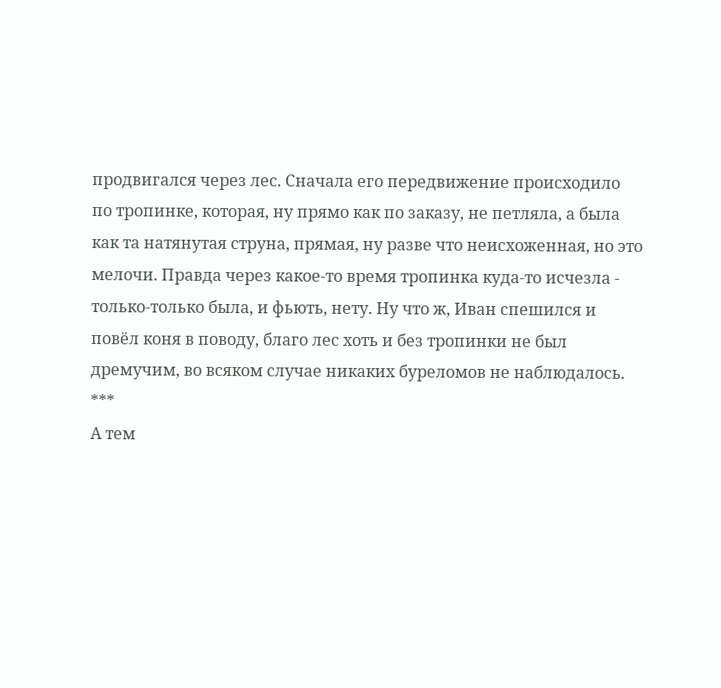продвигался через лес. Сначала его передвижение происходило по тропинке, которая, ну прямо как по заказу, не петляла, а была как та натянутая струна, прямая, ну разве что неисхоженная, но это мелочи. Правда через какое-то время тропинка куда-то исчезла - только-только была, и фьють, нету. Ну что ж, Иван спешился и повёл коня в поводу, благо лес хоть и без тропинки не был дремучим, во всяком случае никаких буреломов не наблюдалось.
***
А тем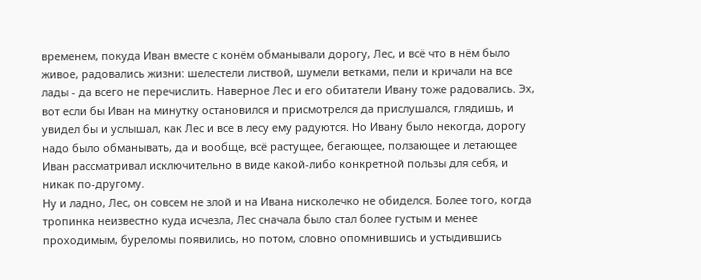временем, покуда Иван вместе с конём обманывали дорогу, Лес, и всё что в нём было живое, радовались жизни: шелестели листвой, шумели ветками, пели и кричали на все лады - да всего не перечислить. Наверное Лес и его обитатели Ивану тоже радовались. Эх, вот если бы Иван на минутку остановился и присмотрелся да прислушался, глядишь, и увидел бы и услышал, как Лес и все в лесу ему радуются. Но Ивану было некогда, дорогу надо было обманывать, да и вообще, всё растущее, бегающее, ползающее и летающее Иван рассматривал исключительно в виде какой-либо конкретной пользы для себя, и никак по-другому.
Ну и ладно, Лес, он совсем не злой и на Ивана нисколечко не обиделся. Более того, когда тропинка неизвестно куда исчезла, Лес сначала было стал более густым и менее проходимым, буреломы появились, но потом, словно опомнившись и устыдившись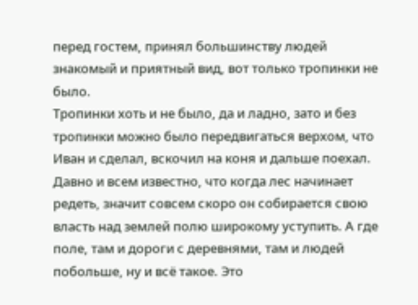перед гостем, принял большинству людей знакомый и приятный вид, вот только тропинки не было.
Тропинки хоть и не было, да и ладно, зато и без тропинки можно было передвигаться верхом, что Иван и сделал, вскочил на коня и дальше поехал. Давно и всем известно, что когда лес начинает редеть, значит совсем скоро он собирается свою власть над землей полю широкому уступить. А где поле, там и дороги с деревнями, там и людей побольше, ну и всё такое. Это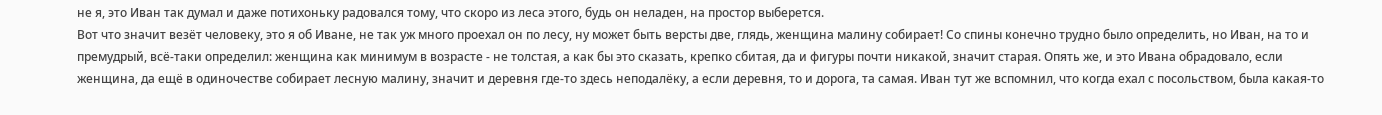не я, это Иван так думал и даже потихоньку радовался тому, что скоро из леса этого, будь он неладен, на простор выберется.
Вот что значит везёт человеку, это я об Иване, не так уж много проехал он по лесу, ну может быть версты две, глядь, женщина малину собирает! Со спины конечно трудно было определить, но Иван, на то и премудрый, всё-таки определил: женщина как минимум в возрасте - не толстая, а как бы это сказать, крепко сбитая, да и фигуры почти никакой, значит старая. Опять же, и это Ивана обрадовало, если женщина, да ещё в одиночестве собирает лесную малину, значит и деревня где-то здесь неподалёку, а если деревня, то и дорога, та самая. Иван тут же вспомнил, что когда ехал с посольством, была какая-то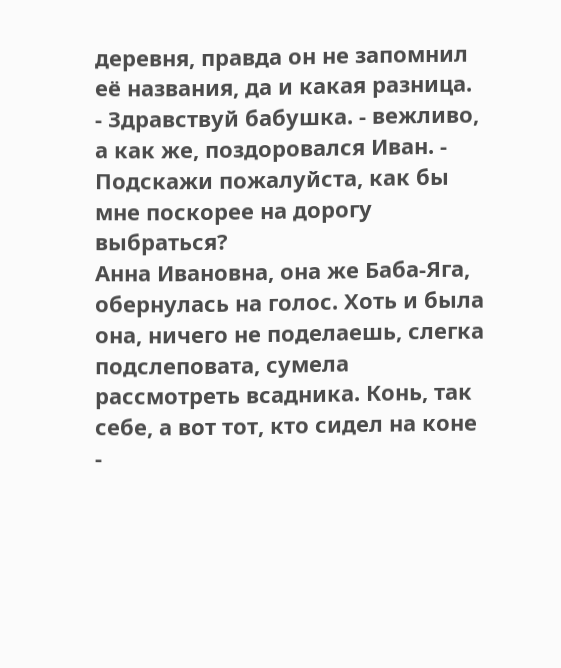деревня, правда он не запомнил её названия, да и какая разница.
- Здравствуй бабушка. - вежливо, а как же, поздоровался Иван. - Подскажи пожалуйста, как бы мне поскорее на дорогу выбраться?
Анна Ивановна, она же Баба-Яга, обернулась на голос. Хоть и была она, ничего не поделаешь, слегка подслеповата, сумела рассмотреть всадника. Конь, так себе, а вот тот, кто сидел на коне -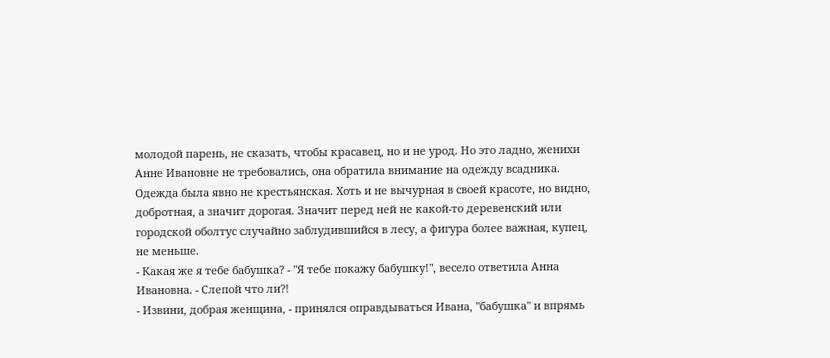молодой парень, не сказать, чтобы красавец, но и не урод. Но это ладно, женихи Анне Ивановне не требовались, она обратила внимание на одежду всадника. Одежда была явно не крестьянская. Хоть и не вычурная в своей красоте, но видно, добротная, а значит дорогая. Значит перед ней не какой-то деревенский или городской оболтус случайно заблудившийся в лесу, а фигура более важная, купец, не меньше.
- Какая же я тебе бабушка? - "Я тебе покажу бабушку!", весело ответила Анна Ивановна. - Слепой что ли?!
- Извини, добрая женщина, - принялся оправдываться Ивана, "бабушка" и впрямь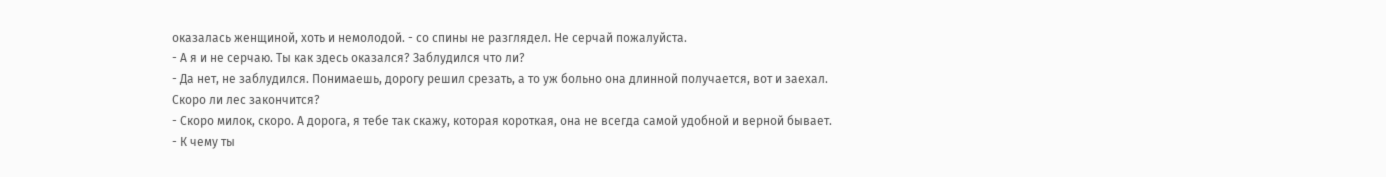оказалась женщиной, хоть и немолодой. - со спины не разглядел. Не серчай пожалуйста.
- А я и не серчаю. Ты как здесь оказался? Заблудился что ли?
- Да нет, не заблудился. Понимаешь, дорогу решил срезать, а то уж больно она длинной получается, вот и заехал. Скоро ли лес закончится?
- Скоро милок, скоро. А дорога, я тебе так скажу, которая короткая, она не всегда самой удобной и верной бывает.
- К чему ты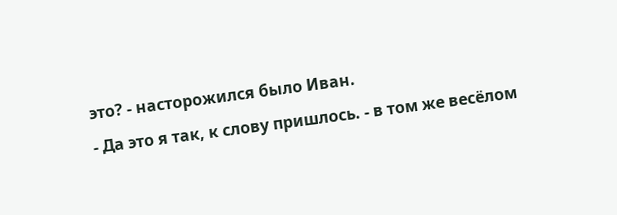это? - насторожился было Иван.
- Да это я так, к слову пришлось. - в том же весёлом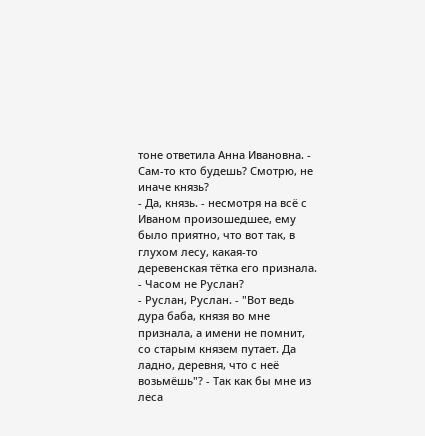тоне ответила Анна Ивановна. - Сам-то кто будешь? Смотрю, не иначе князь?
- Да, князь. - несмотря на всё с Иваном произошедшее, ему было приятно, что вот так, в глухом лесу, какая-то деревенская тётка его признала.
- Часом не Руслан?
- Руслан, Руслан. - "Вот ведь дура баба, князя во мне признала, а имени не помнит, со старым князем путает. Да ладно, деревня, что с неё возьмёшь"? - Так как бы мне из леса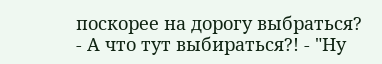поскорее на дорогу выбраться?
- А что тут выбираться?! - "Ну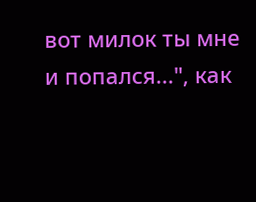вот милок ты мне и попался...", как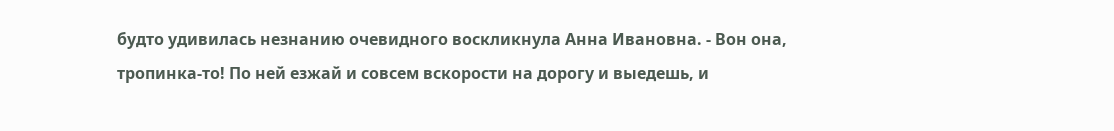будто удивилась незнанию очевидного воскликнула Анна Ивановна. - Вон она, тропинка-то! По ней езжай и совсем вскорости на дорогу и выедешь, и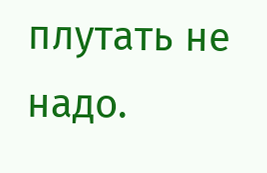плутать не надо.